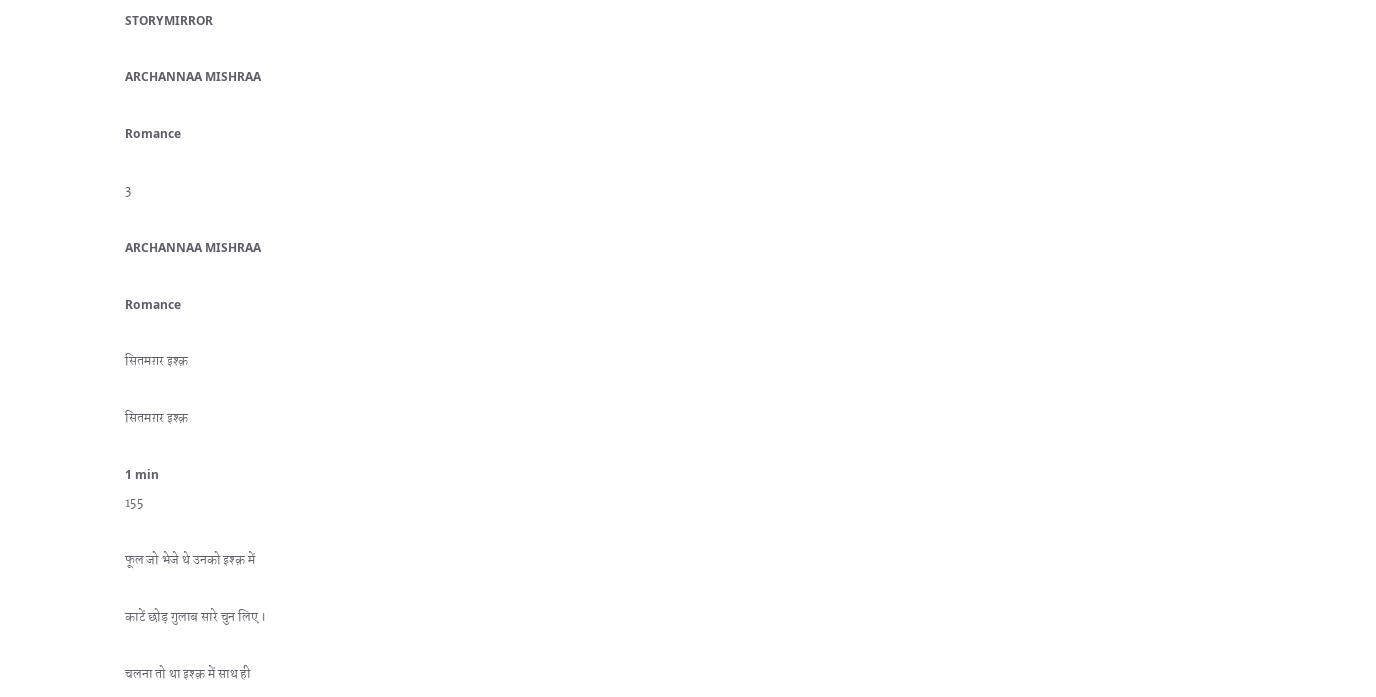STORYMIRROR

ARCHANNAA MISHRAA

Romance

3

ARCHANNAA MISHRAA

Romance

सितमग़र इश्क़

सितमग़र इश्क़

1 min
155

फूल जो भेजे थे उनको इश्क़ में

काटें छोड़ गुलाब सारे चुन लिए ।

चलना तो था इश्क़ में साथ ही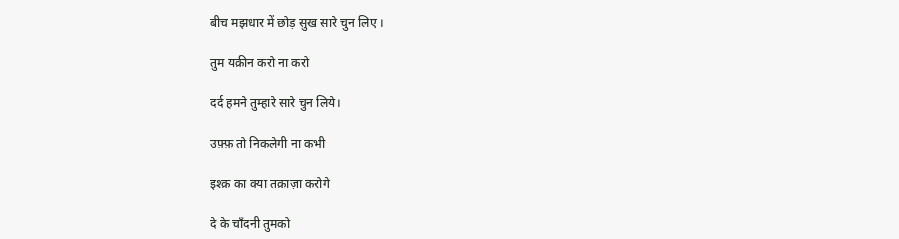बीच मझधार में छोड़ सुख सारे चुन लिए ।

तुम यक़ीन करो ना करो

दर्द हमने तुम्हारे सारे चुन लिये।

उफ़्फ़ तो निकलेगी ना कभी

इश्क़ का क्या तक़ाज़ा करोगे

दे के चाँदनी तुमको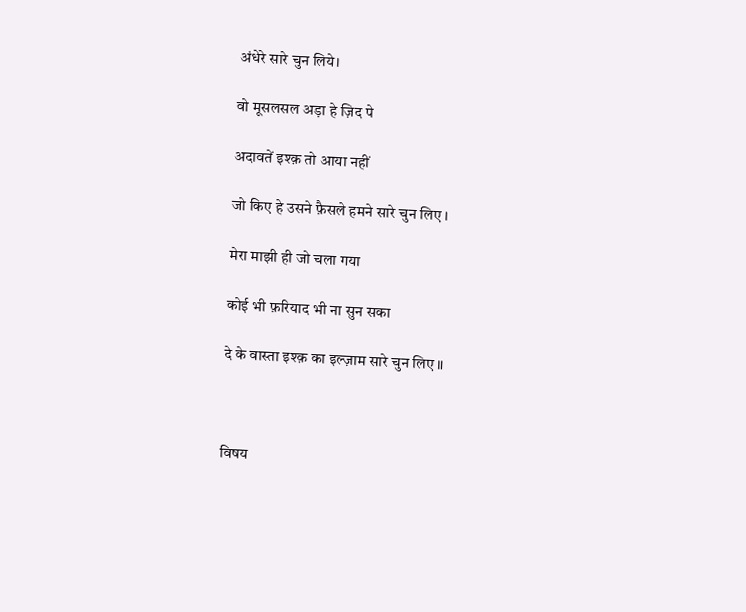अंधेरे सारे चुन लिये।

वो मूसलसल अड़ा हे ज़िद पे

अदावतें इश्क़ तो आया नहीं

जो किए हे उसने फ़ैसले हमने सारे चुन लिए ।

मेरा माझी ही जो चला गया

कोई भी फ़रियाद भी ना सुन सका

दे के वास्ता इश्क़ का इल्ज़ाम सारे चुन लिए ॥



विषय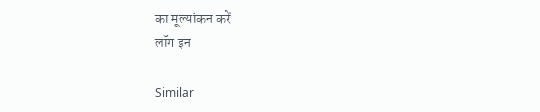का मूल्यांकन करें
लॉग इन

Similar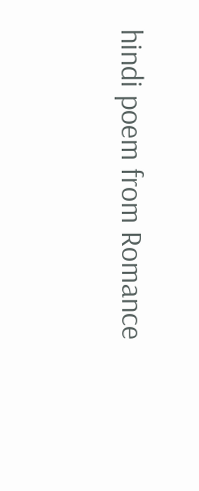hindi poem from Romance